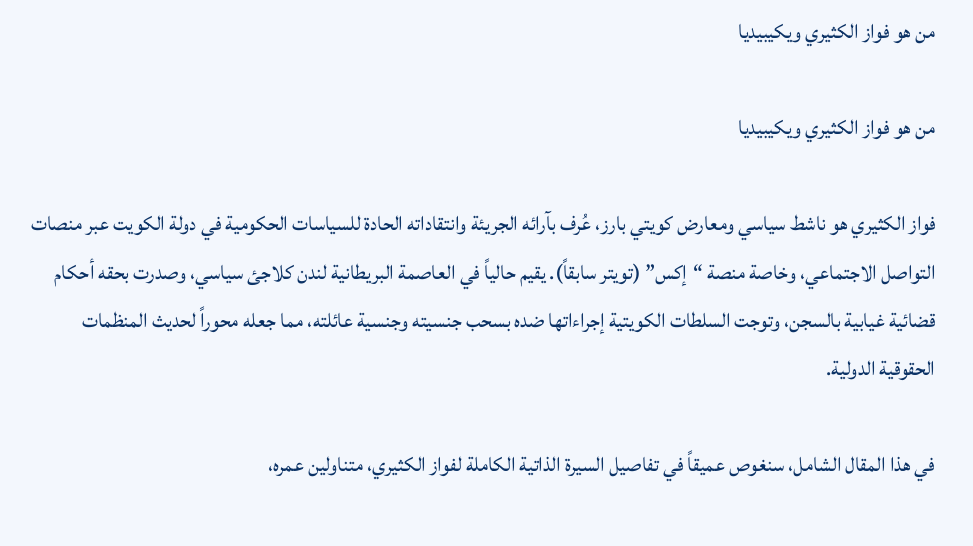من هو فواز الكثيري ويكيبيديا

من هو فواز الكثيري ويكيبيديا

فواز الكثيري هو ناشط سياسي ومعارض كويتي بارز، عُرف بآرائه الجريئة وانتقاداته الحادة للسياسات الحكومية في دولة الكويت عبر منصات التواصل الاجتماعي، وخاصة منصة “إكس” (تويتر سابقاً). يقيم حالياً في العاصمة البريطانية لندن كلاجئ سياسي، وصدرت بحقه أحكام قضائية غيابية بالسجن، وتوجت السلطات الكويتية إجراءاتها ضده بسحب جنسيته وجنسية عائلته، مما جعله محوراً لحديث المنظمات الحقوقية الدولية.

في هذا المقال الشامل، سنغوص عميقاً في تفاصيل السيرة الذاتية الكاملة لفواز الكثيري، متناولين عمره،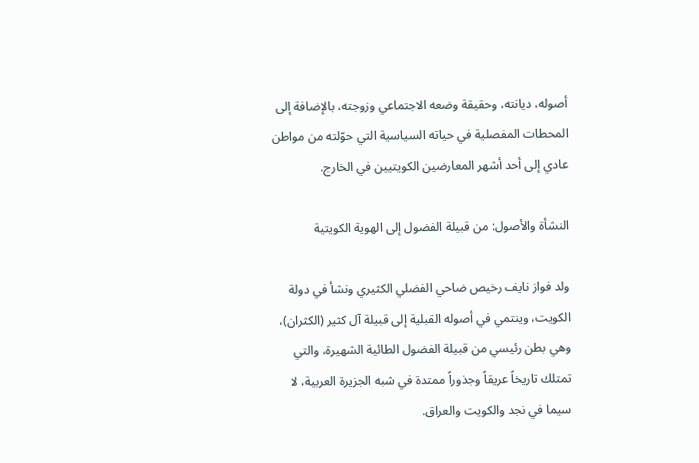أصوله، ديانته، وحقيقة وضعه الاجتماعي وزوجته، بالإضافة إلى المحطات المفصلية في حياته السياسية التي حوّلته من مواطن عادي إلى أحد أشهر المعارضين الكويتيين في الخارج.

النشأة والأصول: من قبيلة الفضول إلى الهوية الكويتية

ولد فواز نايف رخيص ضاحي الفضلي الكثيري ونشأ في دولة الكويت، وينتمي في أصوله القبلية إلى قبيلة آل كثير (الكثران)، وهي بطن رئيسي من قبيلة الفضول الطائية الشهيرة، والتي تمتلك تاريخاً عريقاً وجذوراً ممتدة في شبه الجزيرة العربية، لا سيما في نجد والكويت والعراق.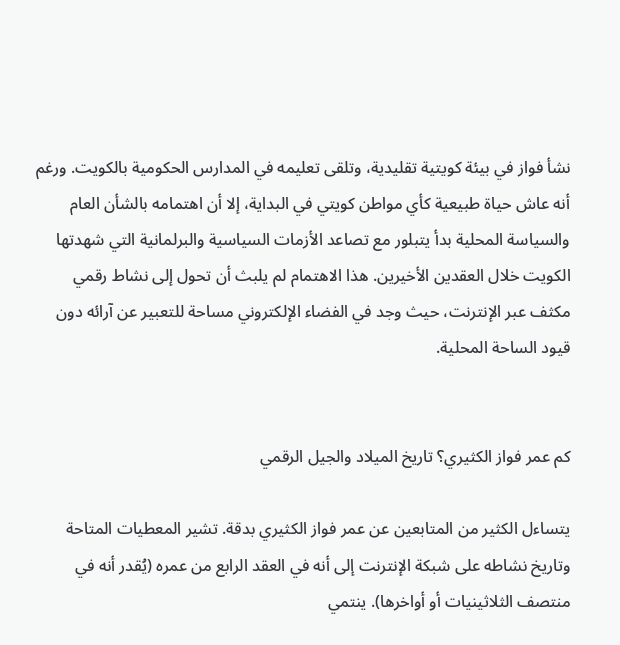نشأ فواز في بيئة كويتية تقليدية، وتلقى تعليمه في المدارس الحكومية بالكويت. ورغم أنه عاش حياة طبيعية كأي مواطن كويتي في البداية، إلا أن اهتمامه بالشأن العام والسياسة المحلية بدأ يتبلور مع تصاعد الأزمات السياسية والبرلمانية التي شهدتها الكويت خلال العقدين الأخيرين. هذا الاهتمام لم يلبث أن تحول إلى نشاط رقمي مكثف عبر الإنترنت، حيث وجد في الفضاء الإلكتروني مساحة للتعبير عن آرائه دون قيود الساحة المحلية.


كم عمر فواز الكثيري؟ تاريخ الميلاد والجيل الرقمي

يتساءل الكثير من المتابعين عن عمر فواز الكثيري بدقة. تشير المعطيات المتاحة وتاريخ نشاطه على شبكة الإنترنت إلى أنه في العقد الرابع من عمره (يُقدر أنه في منتصف الثلاثينيات أو أواخرها). ينتمي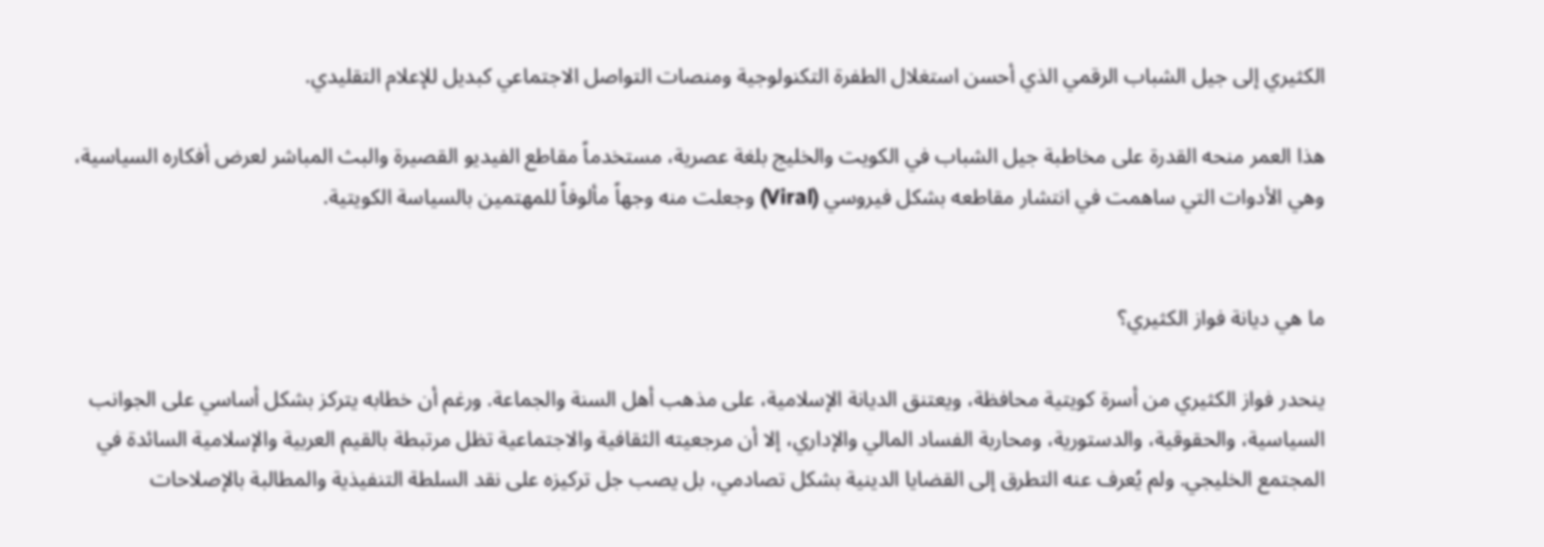الكثيري إلى جيل الشباب الرقمي الذي أحسن استغلال الطفرة التكنولوجية ومنصات التواصل الاجتماعي كبديل للإعلام التقليدي.

هذا العمر منحه القدرة على مخاطبة جيل الشباب في الكويت والخليج بلغة عصرية، مستخدماً مقاطع الفيديو القصيرة والبث المباشر لعرض أفكاره السياسية، وهي الأدوات التي ساهمت في انتشار مقاطعه بشكل فيروسي (Viral) وجعلت منه وجهاً مألوفاً للمهتمين بالسياسة الكويتية.


ما هي ديانة فواز الكثيري؟

ينحدر فواز الكثيري من أسرة كويتية محافظة، ويعتنق الديانة الإسلامية، على مذهب أهل السنة والجماعة. ورغم أن خطابه يتركز بشكل أساسي على الجوانب السياسية، والحقوقية، والدستورية، ومحاربة الفساد المالي والإداري، إلا أن مرجعيته الثقافية والاجتماعية تظل مرتبطة بالقيم العربية والإسلامية السائدة في المجتمع الخليجي. ولم يُعرف عنه التطرق إلى القضايا الدينية بشكل تصادمي، بل يصب جل تركيزه على نقد السلطة التنفيذية والمطالبة بالإصلاحات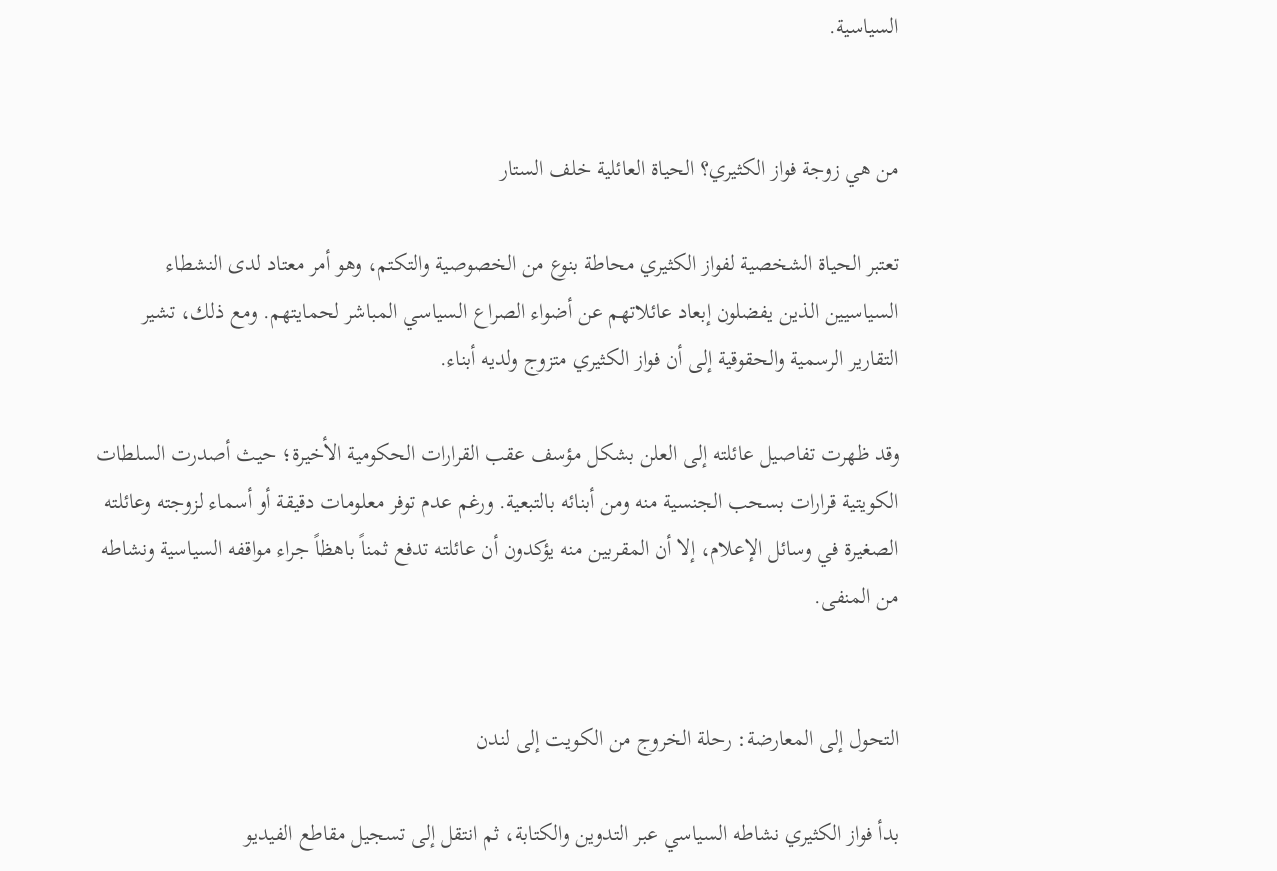السياسية.


من هي زوجة فواز الكثيري؟ الحياة العائلية خلف الستار

تعتبر الحياة الشخصية لفواز الكثيري محاطة بنوع من الخصوصية والتكتم، وهو أمر معتاد لدى النشطاء السياسيين الذين يفضلون إبعاد عائلاتهم عن أضواء الصراع السياسي المباشر لحمايتهم. ومع ذلك، تشير التقارير الرسمية والحقوقية إلى أن فواز الكثيري متزوج ولديه أبناء.

وقد ظهرت تفاصيل عائلته إلى العلن بشكل مؤسف عقب القرارات الحكومية الأخيرة؛ حيث أصدرت السلطات الكويتية قرارات بسحب الجنسية منه ومن أبنائه بالتبعية. ورغم عدم توفر معلومات دقيقة أو أسماء لزوجته وعائلته الصغيرة في وسائل الإعلام، إلا أن المقربين منه يؤكدون أن عائلته تدفع ثمناً باهظاً جراء مواقفه السياسية ونشاطه من المنفى.


التحول إلى المعارضة: رحلة الخروج من الكويت إلى لندن

بدأ فواز الكثيري نشاطه السياسي عبر التدوين والكتابة، ثم انتقل إلى تسجيل مقاطع الفيديو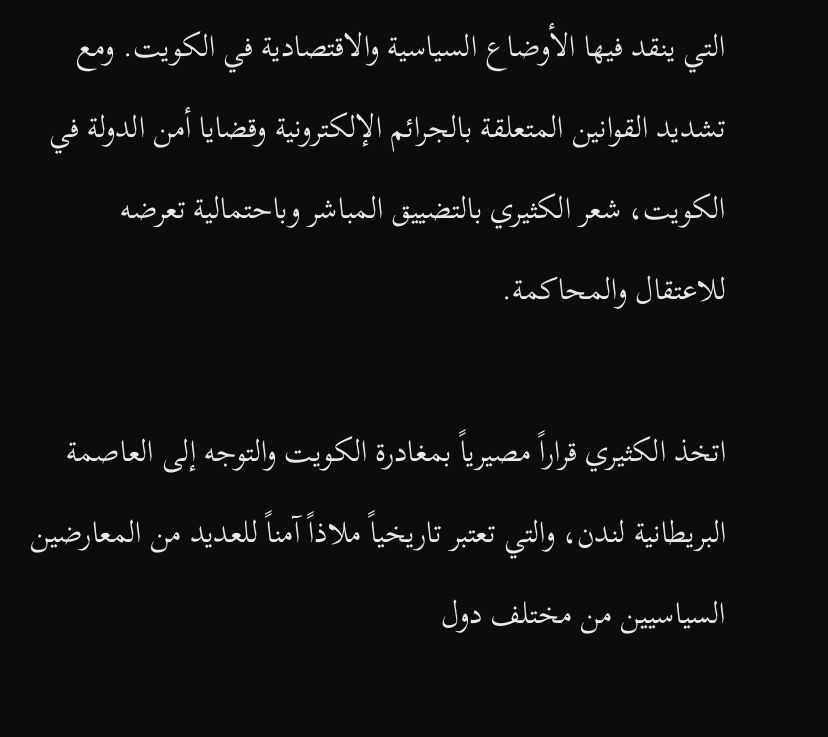التي ينقد فيها الأوضاع السياسية والاقتصادية في الكويت. ومع تشديد القوانين المتعلقة بالجرائم الإلكترونية وقضايا أمن الدولة في الكويت، شعر الكثيري بالتضييق المباشر وباحتمالية تعرضه للاعتقال والمحاكمة.

اتخذ الكثيري قراراً مصيرياً بمغادرة الكويت والتوجه إلى العاصمة البريطانية لندن، والتي تعتبر تاريخياً ملاذاً آمناً للعديد من المعارضين السياسيين من مختلف دول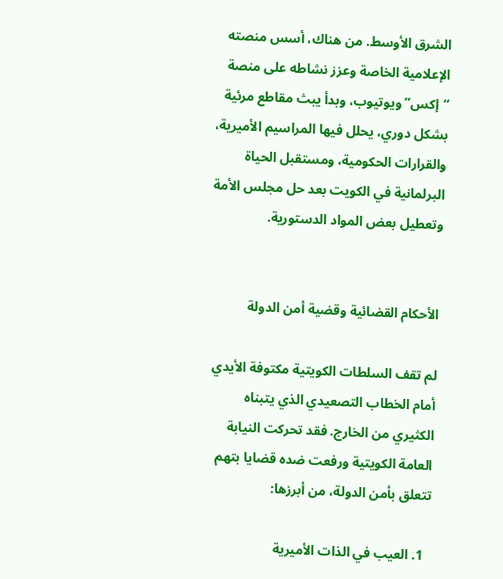الشرق الأوسط. من هناك، أسس منصته الإعلامية الخاصة وعزز نشاطه على منصة “إكس” ويوتيوب، وبدأ يبث مقاطع مرئية بشكل دوري، يحلل فيها المراسيم الأميرية، والقرارات الحكومية، ومستقبل الحياة البرلمانية في الكويت بعد حل مجلس الأمة وتعطيل بعض المواد الدستورية.


الأحكام القضائية وقضية أمن الدولة

لم تقف السلطات الكويتية مكتوفة الأيدي أمام الخطاب التصعيدي الذي يتبناه الكثيري من الخارج. فقد تحركت النيابة العامة الكويتية ورفعت ضده قضايا بتهم تتعلق بأمن الدولة، من أبرزها:

  1. العيب في الذات الأميرية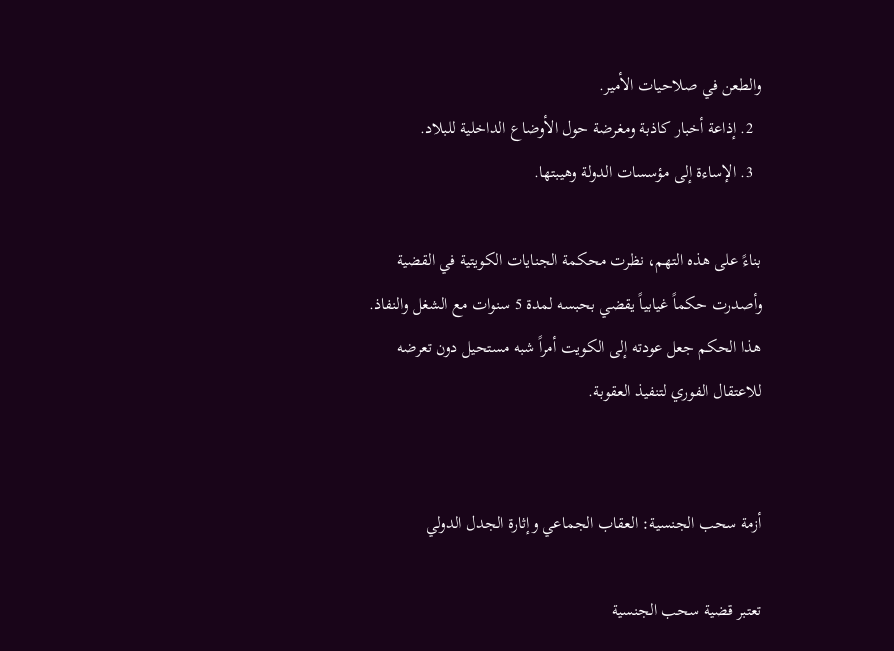والطعن في صلاحيات الأمير.
  2. إذاعة أخبار كاذبة ومغرضة حول الأوضاع الداخلية للبلاد.
  3. الإساءة إلى مؤسسات الدولة وهيبتها.

بناءً على هذه التهم، نظرت محكمة الجنايات الكويتية في القضية وأصدرت حكماً غيابياً يقضي بحبسه لمدة 5 سنوات مع الشغل والنفاذ. هذا الحكم جعل عودته إلى الكويت أمراً شبه مستحيل دون تعرضه للاعتقال الفوري لتنفيذ العقوبة.


أزمة سحب الجنسية: العقاب الجماعي وإثارة الجدل الدولي

تعتبر قضية سحب الجنسية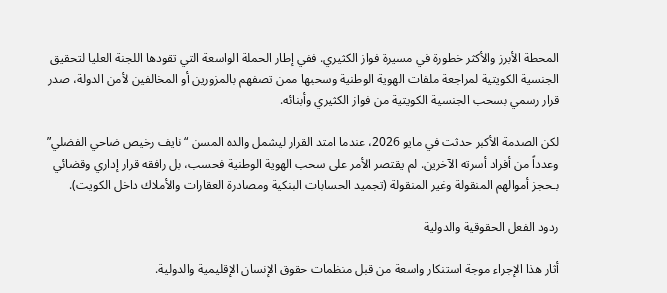المحطة الأبرز والأكثر خطورة في مسيرة فواز الكثيري. ففي إطار الحملة الواسعة التي تقودها اللجنة العليا لتحقيق الجنسية الكويتية لمراجعة ملفات الهوية الوطنية وسحبها ممن تصفهم بالمزورين أو المخالفين لأمن الدولة، صدر قرار رسمي بسحب الجنسية الكويتية من فواز الكثيري وأبنائه.

لكن الصدمة الأكبر حدثت في مايو 2026، عندما امتد القرار ليشمل والده المسن “نايف رخيص ضاحي الفضلي” وعدداً من أفراد أسرته الآخرين. لم يقتصر الأمر على سحب الهوية الوطنية فحسب، بل رافقه قرار إداري وقضائي بـحجز أموالهم المنقولة وغير المنقولة (تجميد الحسابات البنكية ومصادرة العقارات والأملاك داخل الكويت).

ردود الفعل الحقوقية والدولية

أثار هذا الإجراء موجة استنكار واسعة من قبل منظمات حقوق الإنسان الإقليمية والدولية.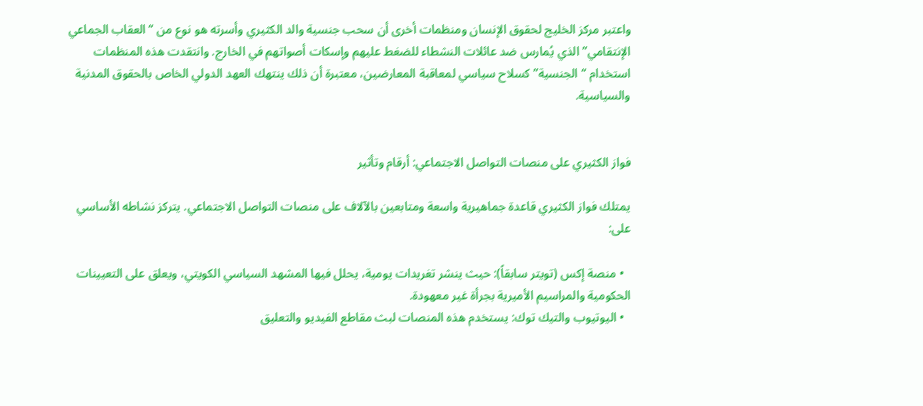واعتبر مركز الخليج لحقوق الإنسان ومنظمات أخرى أن سحب جنسية والد الكثيري وأسرته هو نوع من “العقاب الجماعي الإنتقامي” الذي يُمارس ضد عائلات النشطاء للضغط عليهم وإسكات أصواتهم في الخارج. وانتقدت هذه المنظمات استخدام “الجنسية” كسلاح سياسي لمعاقبة المعارضين، معتبرة أن ذلك ينتهك العهد الدولي الخاص بالحقوق المدنية والسياسية.


فواز الكثيري على منصات التواصل الاجتماعي: أرقام وتأثير

يمتلك فواز الكثيري قاعدة جماهيرية واسعة ومتابعين بالآلاف على منصات التواصل الاجتماعي. يتركز نشاطه الأساسي على:

  • منصة إكس (تويتر سابقاً): حيث ينشر تغريدات يومية، يحلل فيها المشهد السياسي الكويتي، ويعلق على التعيينات الحكومية والمراسيم الأميرية بجرأة غير معهودة.
  • اليوتيوب والتيك توك: يستخدم هذه المنصات لبث مقاطع الفيديو والتعليق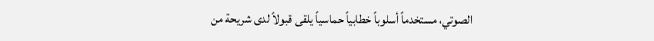الصوتي، مستخدماً أسلوباً خطابياً حماسياً يلقى قبولاً لدى شريحة من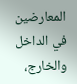المعارضين في الداخل والخارج،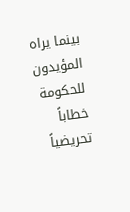بينما يراه المؤيدون للحكومة خطاباً تحريضياً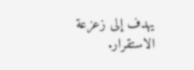يهدف إلى زعزعة الاستقرار.